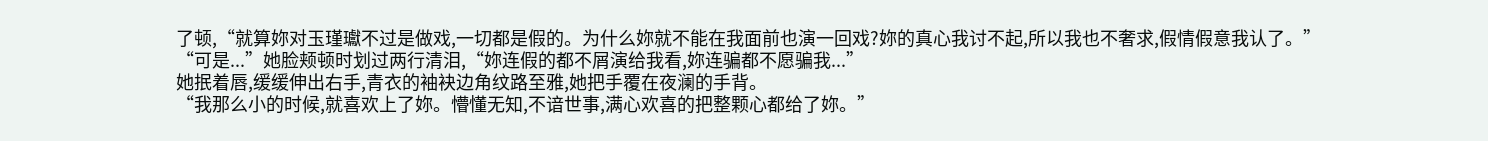了顿,“就算妳对玉瑾瓛不过是做戏,一切都是假的。为什么妳就不能在我面前也演一回戏?妳的真心我讨不起,所以我也不奢求,假情假意我认了。”
“可是...”她脸颊顿时划过两行清泪,“妳连假的都不屑演给我看,妳连骗都不愿骗我...”
她抿着唇,缓缓伸出右手,青衣的袖袂边角纹路至雅,她把手覆在夜澜的手背。
“我那么小的时候,就喜欢上了妳。懵懂无知,不谙世事,满心欢喜的把整颗心都给了妳。”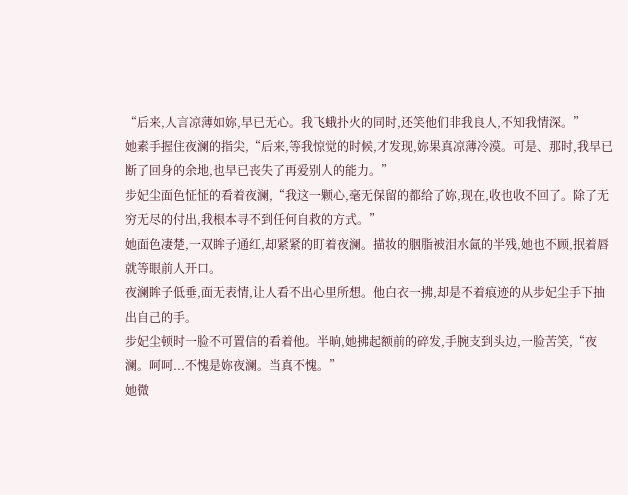“后来,人言凉薄如妳,早已无心。我飞蛾扑火的同时,还笑他们非我良人,不知我情深。”
她素手握住夜澜的指尖,“后来,等我惊觉的时候,才发现,妳果真凉薄冷漠。可是、那时,我早已断了回身的余地,也早已丧失了再爱别人的能力。”
步妃尘面色怔怔的看着夜澜,“我这一颗心,毫无保留的都给了妳,现在,收也收不回了。除了无穷无尽的付出,我根本寻不到任何自救的方式。”
她面色凄楚,一双眸子通红,却紧紧的盯着夜澜。描妆的胭脂被泪水氤的半残,她也不顾,抿着唇就等眼前人开口。
夜澜眸子低垂,面无表情,让人看不出心里所想。他白衣一拂,却是不着痕迹的从步妃尘手下抽出自己的手。
步妃尘顿时一脸不可置信的看着他。半晌,她拂起额前的碎发,手腕支到头边,一脸苦笑,“夜澜。呵呵...不愧是妳夜澜。当真不愧。”
她微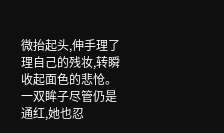微抬起头,伸手理了理自己的残妆,转瞬收起面色的悲怆。
一双眸子尽管仍是通红,她也忍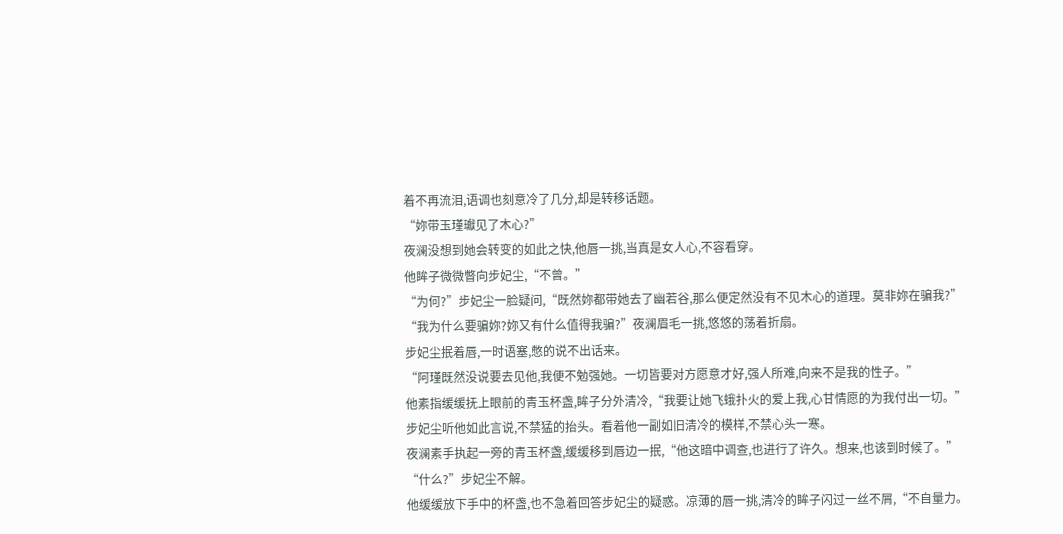着不再流泪,语调也刻意冷了几分,却是转移话题。
“妳带玉瑾瓛见了木心?”
夜澜没想到她会转变的如此之快,他唇一挑,当真是女人心,不容看穿。
他眸子微微瞥向步妃尘,“不曾。”
“为何?”步妃尘一脸疑问,“既然妳都带她去了幽若谷,那么便定然没有不见木心的道理。莫非妳在骗我?”
“我为什么要骗妳?妳又有什么值得我骗?”夜澜眉毛一挑,悠悠的荡着折扇。
步妃尘抿着唇,一时语塞,憋的说不出话来。
“阿瑾既然没说要去见他,我便不勉强她。一切皆要对方愿意才好,强人所难,向来不是我的性子。”
他素指缓缓抚上眼前的青玉杯盏,眸子分外清冷,“我要让她飞蛾扑火的爱上我,心甘情愿的为我付出一切。”
步妃尘听他如此言说,不禁猛的抬头。看着他一副如旧清冷的模样,不禁心头一寒。
夜澜素手执起一旁的青玉杯盏,缓缓移到唇边一抿,“他这暗中调查,也进行了许久。想来,也该到时候了。”
“什么?”步妃尘不解。
他缓缓放下手中的杯盏,也不急着回答步妃尘的疑惑。凉薄的唇一挑,清冷的眸子闪过一丝不屑,“不自量力。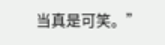当真是可笑。”